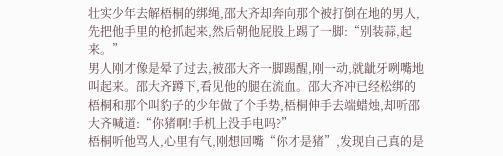壮实少年去解梧桐的绑绳,邵大齐却奔向那个被打倒在地的男人,先把他手里的枪抓起来,然后朝他屁股上踢了一脚:“别装蒜,起来。”
男人刚才像是晕了过去,被邵大齐一脚踢醒,刚一动,就龇牙咧嘴地叫起来。邵大齐蹲下,看见他的腿在流血。邵大齐冲已经松绑的梧桐和那个叫豹子的少年做了个手势,梧桐伸手去端蜡烛,却听邵大齐喊道:“你猪啊!手机上没手电吗?”
梧桐听他骂人,心里有气,刚想回嘴“你才是猪”,发现自己真的是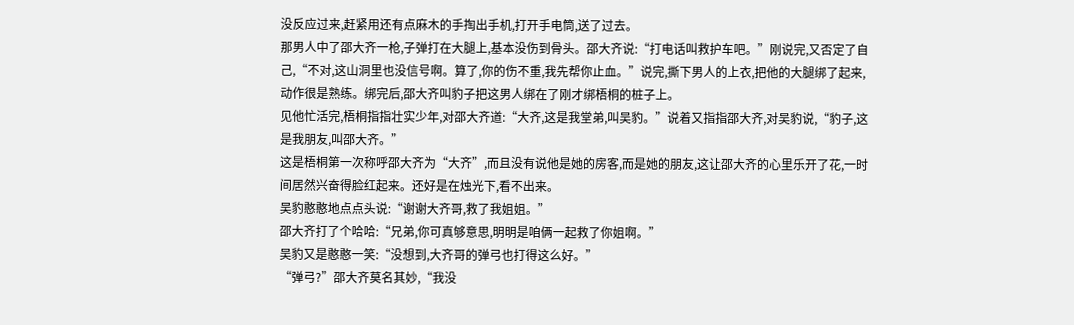没反应过来,赶紧用还有点麻木的手掏出手机,打开手电筒,送了过去。
那男人中了邵大齐一枪,子弹打在大腿上,基本没伤到骨头。邵大齐说:“打电话叫救护车吧。”刚说完,又否定了自己,“不对,这山洞里也没信号啊。算了,你的伤不重,我先帮你止血。”说完,撕下男人的上衣,把他的大腿绑了起来,动作很是熟练。绑完后,邵大齐叫豹子把这男人绑在了刚才绑梧桐的桩子上。
见他忙活完,梧桐指指壮实少年,对邵大齐道:“大齐,这是我堂弟,叫吴豹。”说着又指指邵大齐,对吴豹说,“豹子,这是我朋友,叫邵大齐。”
这是梧桐第一次称呼邵大齐为“大齐”,而且没有说他是她的房客,而是她的朋友,这让邵大齐的心里乐开了花,一时间居然兴奋得脸红起来。还好是在烛光下,看不出来。
吴豹憨憨地点点头说:“谢谢大齐哥,救了我姐姐。”
邵大齐打了个哈哈:“兄弟,你可真够意思,明明是咱俩一起救了你姐啊。”
吴豹又是憨憨一笑:“没想到,大齐哥的弹弓也打得这么好。”
“弹弓?”邵大齐莫名其妙,“我没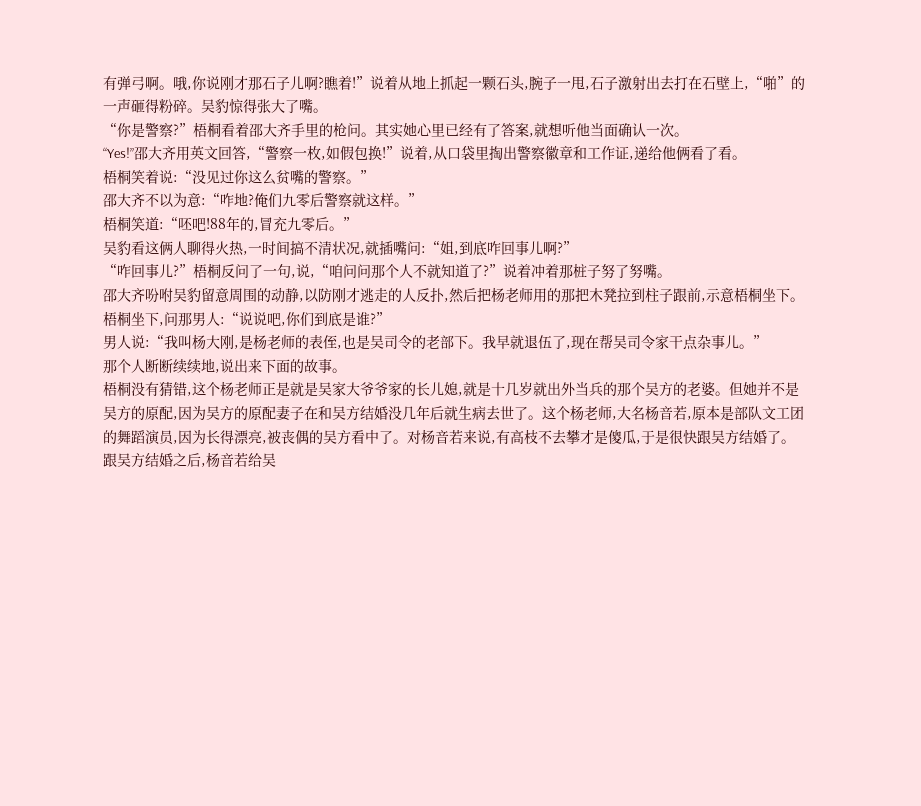有弹弓啊。哦,你说刚才那石子儿啊?瞧着!”说着从地上抓起一颗石头,腕子一甩,石子激射出去打在石壁上,“啪”的一声砸得粉碎。吴豹惊得张大了嘴。
“你是警察?”梧桐看着邵大齐手里的枪问。其实她心里已经有了答案,就想听他当面确认一次。
“Yes!”邵大齐用英文回答,“警察一枚,如假包换!”说着,从口袋里掏出警察徽章和工作证,递给他俩看了看。
梧桐笑着说:“没见过你这么贫嘴的警察。”
邵大齐不以为意:“咋地?俺们九零后警察就这样。”
梧桐笑道:“呸吧!88年的,冒充九零后。”
吴豹看这俩人聊得火热,一时间搞不清状况,就插嘴问:“姐,到底咋回事儿啊?”
“咋回事儿?”梧桐反问了一句,说,“咱问问那个人不就知道了?”说着冲着那桩子努了努嘴。
邵大齐吩咐吴豹留意周围的动静,以防刚才逃走的人反扑,然后把杨老师用的那把木凳拉到柱子跟前,示意梧桐坐下。
梧桐坐下,问那男人:“说说吧,你们到底是谁?”
男人说:“我叫杨大刚,是杨老师的表侄,也是吴司令的老部下。我早就退伍了,现在帮吴司令家干点杂事儿。”
那个人断断续续地,说出来下面的故事。
梧桐没有猜错,这个杨老师正是就是吴家大爷爷家的长儿媳,就是十几岁就出外当兵的那个吴方的老婆。但她并不是吴方的原配,因为吴方的原配妻子在和吴方结婚没几年后就生病去世了。这个杨老师,大名杨音若,原本是部队文工团的舞蹈演员,因为长得漂亮,被丧偶的吴方看中了。对杨音若来说,有高枝不去攀才是傻瓜,于是很快跟吴方结婚了。
跟吴方结婚之后,杨音若给吴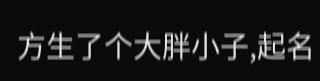方生了个大胖小子,起名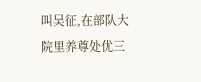叫吴征,在部队大院里养尊处优三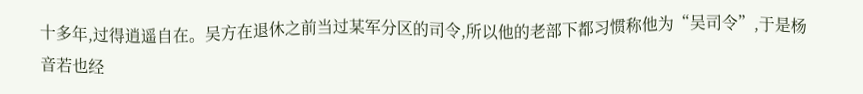十多年,过得逍遥自在。吴方在退休之前当过某军分区的司令,所以他的老部下都习惯称他为“吴司令”,于是杨音若也经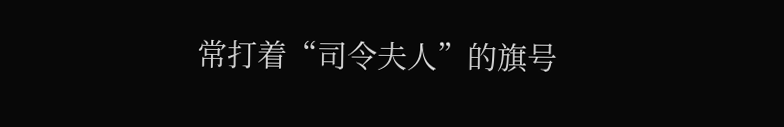常打着“司令夫人”的旗号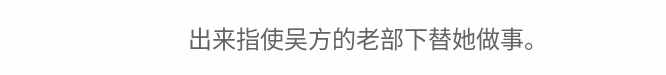出来指使吴方的老部下替她做事。